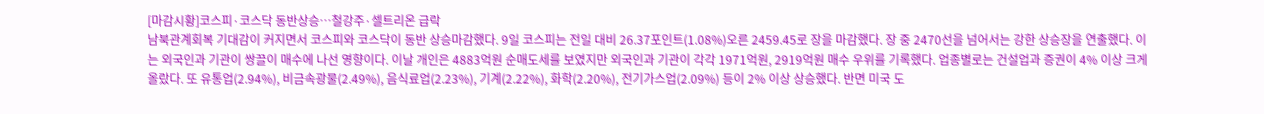[마감시황]코스피·코스닥 동반상승…철강주·셀트리온 급락
남북관계회복 기대감이 커지면서 코스피와 코스닥이 동반 상승마감했다. 9일 코스피는 전일 대비 26.37포인트(1.08%)오른 2459.45로 장을 마감했다. 장 중 2470선을 넘어서는 강한 상승장을 연출했다. 이는 외국인과 기관이 쌍끌이 매수에 나선 영향이다. 이날 개인은 4883억원 순매도세를 보였지만 외국인과 기관이 각각 1971억원, 2919억원 매수 우위를 기록했다. 업종별로는 건설업과 증권이 4% 이상 크게 올랐다. 또 유통업(2.94%), 비금속광물(2.49%), 음식료업(2.23%), 기계(2.22%), 화학(2.20%), 전기가스업(2.09%) 등이 2% 이상 상승했다. 반면 미국 도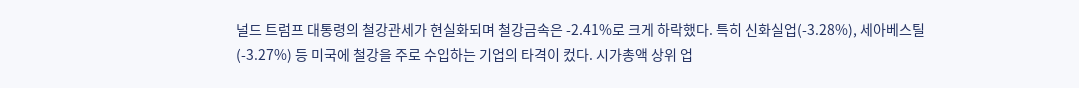널드 트럼프 대통령의 철강관세가 현실화되며 철강금속은 -2.41%로 크게 하락했다. 특히 신화실업(-3.28%), 세아베스틸(-3.27%) 등 미국에 철강을 주로 수입하는 기업의 타격이 컸다. 시가총액 상위 업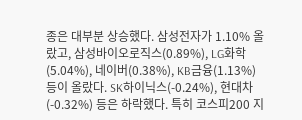종은 대부분 상승했다. 삼성전자가 1.10% 올랐고, 삼성바이오로직스(0.89%), LG화학(5.04%), 네이버(0.38%), KB금융(1.13%) 등이 올랐다. SK하이닉스(-0.24%), 현대차(-0.32%) 등은 하락했다. 특히 코스피200 지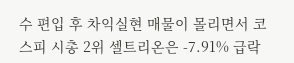수 편입 후 차익실현 매물이 몰리면서 코스피 시총 2위 셀트리온은 -7.91% 급락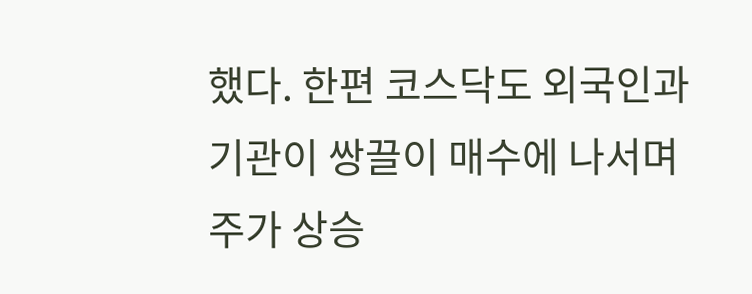했다. 한편 코스닥도 외국인과 기관이 쌍끌이 매수에 나서며 주가 상승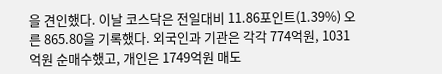을 견인했다. 이날 코스닥은 전일대비 11.86포인트(1.39%) 오른 865.80을 기록했다. 외국인과 기관은 각각 774억원, 1031억원 순매수했고, 개인은 1749억원 매도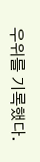우위를 기록했다.